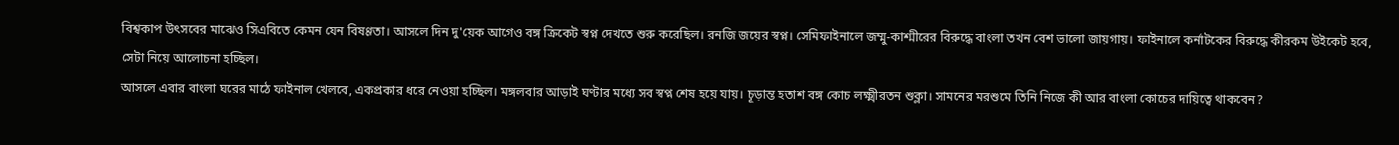বিশ্বকাপ উৎসবের মাঝেও সিএবিতে কেমন যেন বিষণ্ণতা। আসলে দিন দু'য়েক আগেও বঙ্গ ক্রিকেট স্বপ্ন দেখতে শুরু করেছিল। রনজি জয়ের স্বপ্ন। সেমিফাইনালে জম্মু-কাশ্মীরের বিরুদ্ধে বাংলা তখন বেশ ভালো জায়গায়। ফাইনালে কর্নাটকের বিরুদ্ধে কীরকম উইকেট হবে, সেটা নিয়ে আলোচনা হচ্ছিল।
আসলে এবার বাংলা ঘরের মাঠে ফাইনাল খেলবে, একপ্রকার ধরে নেওয়া হচ্ছিল। মঙ্গলবার আড়াই ঘণ্টার মধ্যে সব স্বপ্ন শেষ হয়ে যায়। চূড়ান্ত হতাশ বঙ্গ কোচ লক্ষ্মীরতন শুক্লা। সামনের মরশুমে তিনি নিজে কী আর বাংলা কোচের দায়িত্বে থাকবেন?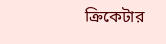ক্রিকেটার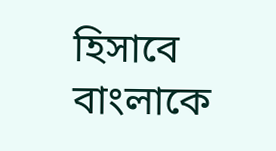হিসাবে বাংলাকে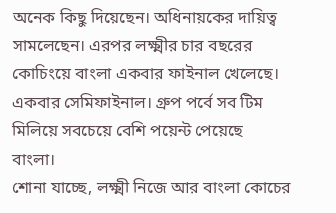অনেক কিছু দিয়েছেন। অধিনায়কের দায়িত্ব সামলেছেন। এরপর লক্ষ্মীর চার বছরের কোচিংয়ে বাংলা একবার ফাইনাল খেলেছে। একবার সেমিফাইনাল। গ্রুপ পর্বে সব টিম মিলিয়ে সবচেয়ে বেশি পয়েন্ট পেয়েছে বাংলা।
শোনা যাচ্ছে, লক্ষ্মী নিজে আর বাংলা কোচের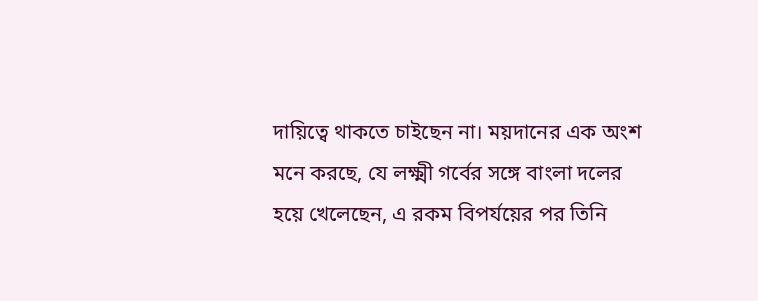দায়িত্বে থাকতে চাইছেন না। ময়দানের এক অংশ মনে করছে, যে লক্ষ্মী গর্বের সঙ্গে বাংলা দলের হয়ে খেলেছেন, এ রকম বিপর্যয়ের পর তিনি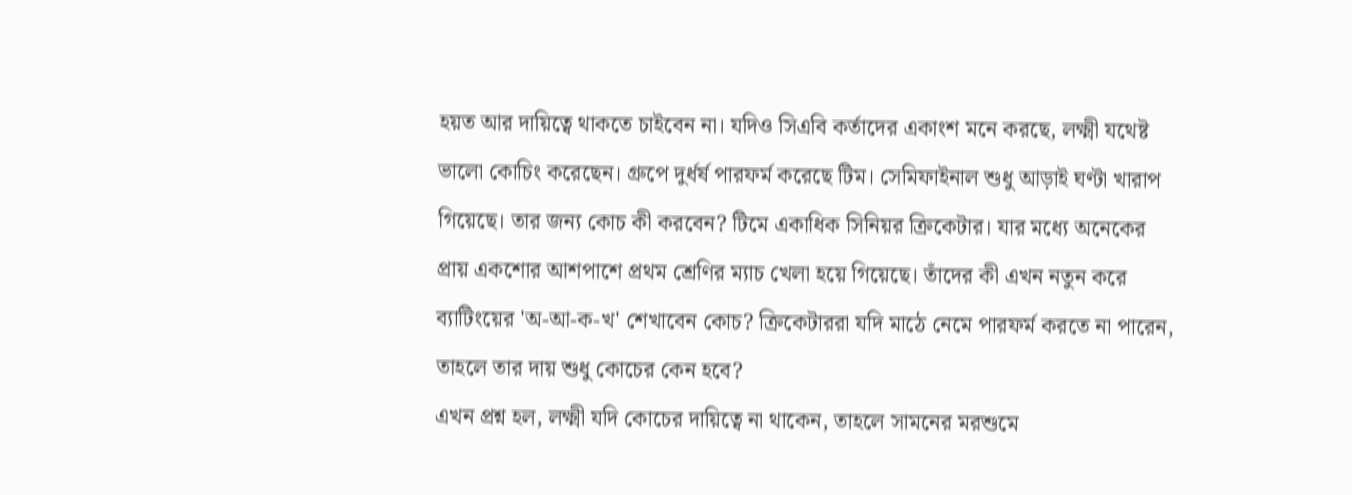হয়ত আর দায়িত্বে থাকতে চাইবেন না। যদিও সিএবি কর্তাদের একাংশ মনে করছে, লক্ষ্মী যথেষ্ট ভালো কোচিং করেছেন। গ্রুপে দুর্ধর্ষ পারফর্ম করেছে টিম। সেমিফাইনাল শুধু আড়াই ঘণ্টা খারাপ গিয়েছে। তার জন্য কোচ কী করবেন? টিমে একাধিক সিনিয়র ক্রিকেটার। যার মধ্যে অনেকের প্রায় একশোর আশপাশে প্রথম শ্রেণির ম্যাচ খেলা হয়ে গিয়েছে। তাঁদের কী এখন নতুন করে ব্যাটিংয়ের 'অ-আ-ক-খ' শেখাবেন কোচ? ক্রিকেটাররা যদি মাঠে নেমে পারফর্ম করতে না পারেন, তাহলে তার দায় শুধু কোচের কেন হবে?
এখন প্রশ্ন হল, লক্ষ্মী যদি কোচের দায়িত্বে না থাকেন, তাহলে সামনের মরশুমে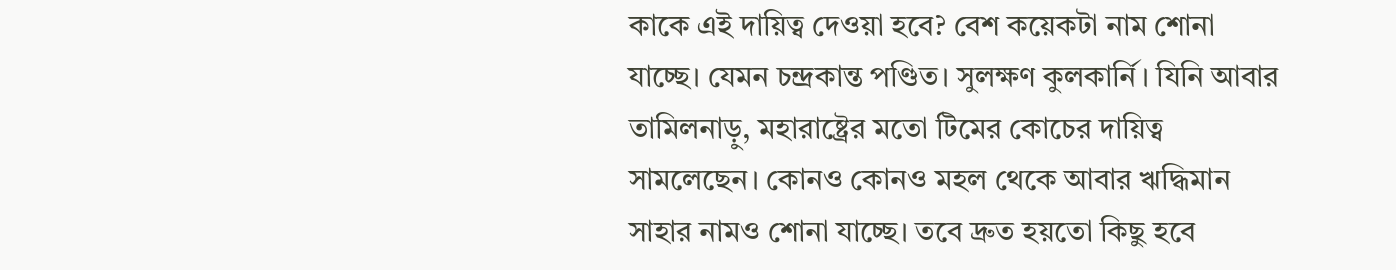কাকে এই দায়িত্ব দেওয়া হবে? বেশ কয়েকটা নাম শোনা যাচ্ছে। যেমন চন্দ্রকান্ত পণ্ডিত। সুলক্ষণ কুলকার্নি। যিনি আবার তামিলনাড়ু, মহারাষ্ট্রের মতো টিমের কোচের দায়িত্ব সামলেছেন। কোনও কোনও মহল থেকে আবার ঋদ্ধিমান সাহার নামও শোনা যাচ্ছে। তবে দ্রুত হয়তো কিছু হবে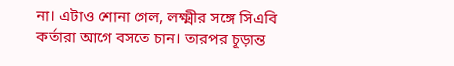না। এটাও শোনা গেল, লক্ষ্মীর সঙ্গে সিএবি কর্তারা আগে বসতে চান। তারপর চূড়ান্ত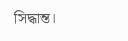সিদ্ধান্ত।